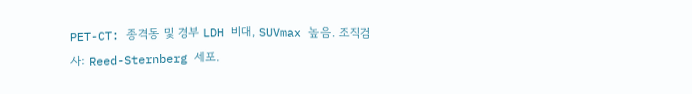PET-CT: 종격동 및 경부 LDH 비대, SUVmax 높음. 조직검사: Reed-Sternberg 세포.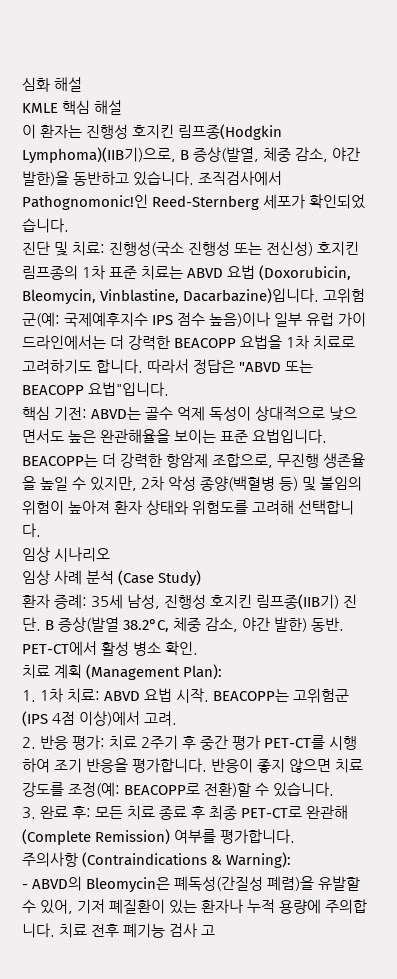심화 해설
KMLE 핵심 해설
이 환자는 진행성 호지킨 림프종(Hodgkin Lymphoma)(IIB기)으로, B 증상(발열, 체중 감소, 야간 발한)을 동반하고 있습니다. 조직검사에서 Pathognomonic!인 Reed-Sternberg 세포가 확인되었습니다.
진단 및 치료: 진행성(국소 진행성 또는 전신성) 호지킨 림프종의 1차 표준 치료는 ABVD 요법 (Doxorubicin, Bleomycin, Vinblastine, Dacarbazine)입니다. 고위험군(예: 국제예후지수 IPS 점수 높음)이나 일부 유럽 가이드라인에서는 더 강력한 BEACOPP 요법을 1차 치료로 고려하기도 합니다. 따라서 정답은 "ABVD 또는 BEACOPP 요법"입니다.
핵심 기전: ABVD는 골수 억제 독성이 상대적으로 낮으면서도 높은 완관해율을 보이는 표준 요법입니다. BEACOPP는 더 강력한 항암제 조합으로, 무진행 생존율을 높일 수 있지만, 2차 악성 종양(백혈병 등) 및 불임의 위험이 높아져 환자 상태와 위험도를 고려해 선택합니다.
임상 시나리오
임상 사례 분석 (Case Study)
환자 증례: 35세 남성, 진행성 호지킨 림프종(IIB기) 진단. B 증상(발열 38.2°C, 체중 감소, 야간 발한) 동반. PET-CT에서 활성 병소 확인.
치료 계획 (Management Plan):
1. 1차 치료: ABVD 요법 시작. BEACOPP는 고위험군(IPS 4점 이상)에서 고려.
2. 반응 평가: 치료 2주기 후 중간 평가 PET-CT를 시행하여 조기 반응을 평가합니다. 반응이 좋지 않으면 치료 강도를 조정(예: BEACOPP로 전환)할 수 있습니다.
3. 완료 후: 모든 치료 종료 후 최종 PET-CT로 완관해(Complete Remission) 여부를 평가합니다.
주의사항 (Contraindications & Warning):
- ABVD의 Bleomycin은 폐독성(간질성 폐렴)을 유발할 수 있어, 기저 폐질환이 있는 환자나 누적 용량에 주의합니다. 치료 전후 폐기능 검사 고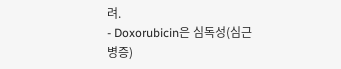려.
- Doxorubicin은 심독성(심근병증)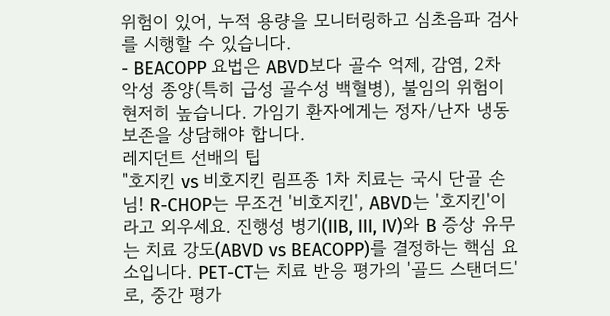위험이 있어, 누적 용량을 모니터링하고 심초음파 검사를 시행할 수 있습니다.
- BEACOPP 요법은 ABVD보다 골수 억제, 감염, 2차 악성 종양(특히 급성 골수성 백혈병), 불임의 위험이 현저히 높습니다. 가임기 환자에게는 정자/난자 냉동 보존을 상담해야 합니다.
레지던트 선배의 팁
"호지킨 vs 비호지킨 림프종 1차 치료는 국시 단골 손님! R-CHOP는 무조건 '비호지킨', ABVD는 '호지킨'이라고 외우세요. 진행성 병기(IIB, III, IV)와 B 증상 유무는 치료 강도(ABVD vs BEACOPP)를 결정하는 핵심 요소입니다. PET-CT는 치료 반응 평가의 '골드 스탠더드'로, 중간 평가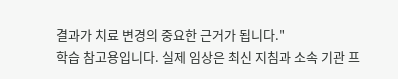결과가 치료 변경의 중요한 근거가 됩니다."
학습 참고용입니다. 실제 임상은 최신 지침과 소속 기관 프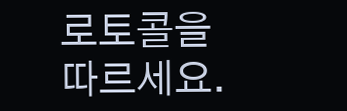로토콜을 따르세요.